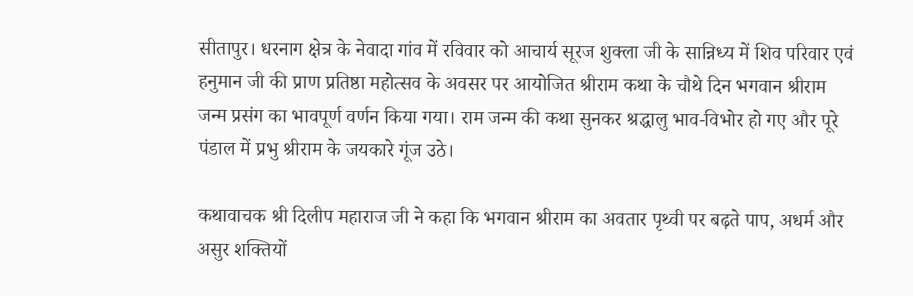सीतापुर। धरनाग क्षेत्र के नेवादा गांव में रविवार को आचार्य सूरज शुक्ला जी के सान्निध्य में शिव परिवार एवं हनुमान जी की प्राण प्रतिष्ठा महोत्सव के अवसर पर आयोजित श्रीराम कथा के चौथे दिन भगवान श्रीराम जन्म प्रसंग का भावपूर्ण वर्णन किया गया। राम जन्म की कथा सुनकर श्रद्धालु भाव-विभोर हो गए और पूरे पंडाल में प्रभु श्रीराम के जयकारे गूंज उठे।

कथावाचक श्री दिलीप महाराज जी ने कहा कि भगवान श्रीराम का अवतार पृथ्वी पर बढ़ते पाप, अधर्म और असुर शक्तियों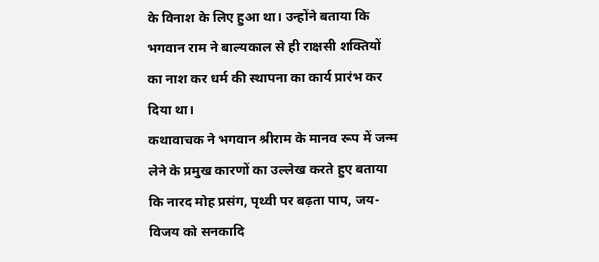के विनाश के लिए हुआ था। उन्होंने बताया कि भगवान राम ने बाल्यकाल से ही राक्षसी शक्तियों का नाश कर धर्म की स्थापना का कार्य प्रारंभ कर दिया था।
कथावाचक ने भगवान श्रीराम के मानव रूप में जन्म लेने के प्रमुख कारणों का उल्लेख करते हुए बताया कि नारद मोह प्रसंग, पृथ्वी पर बढ़ता पाप, जय-विजय को सनकादि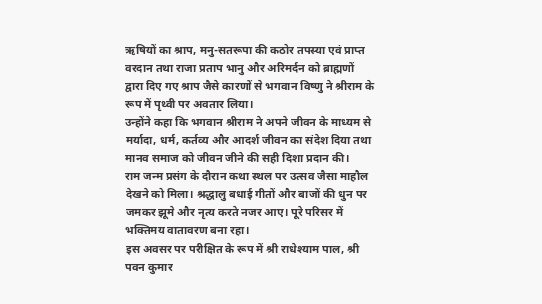ऋषियों का श्राप, मनु-सतरूपा की कठोर तपस्या एवं प्राप्त वरदान तथा राजा प्रताप भानु और अरिमर्दन को ब्राह्मणों द्वारा दिए गए श्राप जैसे कारणों से भगवान विष्णु ने श्रीराम के रूप में पृथ्वी पर अवतार लिया।
उन्होंने कहा कि भगवान श्रीराम ने अपने जीवन के माध्यम से मर्यादा, धर्म, कर्तव्य और आदर्श जीवन का संदेश दिया तथा मानव समाज को जीवन जीने की सही दिशा प्रदान की।
राम जन्म प्रसंग के दौरान कथा स्थल पर उत्सव जैसा माहौल देखने को मिला। श्रद्धालु बधाई गीतों और बाजों की धुन पर जमकर झूमे और नृत्य करते नजर आए। पूरे परिसर में भक्तिमय वातावरण बना रहा।
इस अवसर पर परीक्षित के रूप में श्री राधेश्याम पाल, श्री पवन कुमार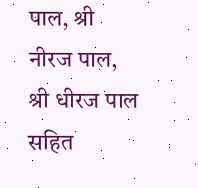पाल, श्री नीरज पाल, श्री धीरज पाल सहित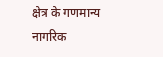क्षेत्र के गणमान्य नागरिक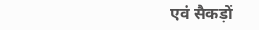एवं सैकड़ों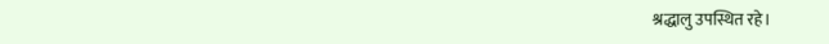श्रद्धालु उपस्थित रहे।